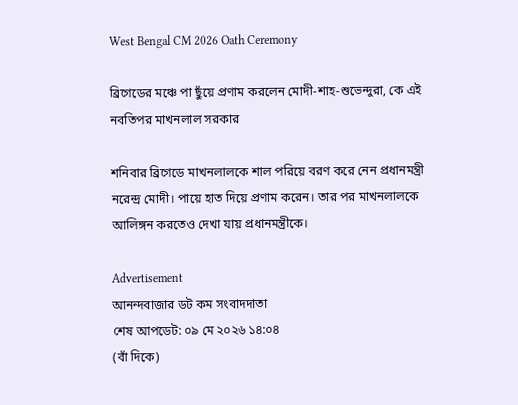West Bengal CM 2026 Oath Ceremony

ব্রিগেডের মঞ্চে পা ছুঁয়ে প্রণাম করলেন মোদী-শাহ-শুভেন্দুরা, কে এই নবতিপর মাখনলাল সরকার

শনিবার ব্রিগেডে মাখনলালকে শাল পরিয়ে বরণ করে নেন প্রধানমন্ত্রী নরেন্দ্র মোদী। পায়ে হাত দিয়ে প্রণাম করেন। তার পর মাখনলালকে আলিঙ্গন করতেও দেখা যায় প্রধানমন্ত্রীকে।

Advertisement
আনন্দবাজার ডট কম সংবাদদাতা
শেষ আপডেট: ০৯ মে ২০২৬ ১৪:০৪
(বাঁ দিকে)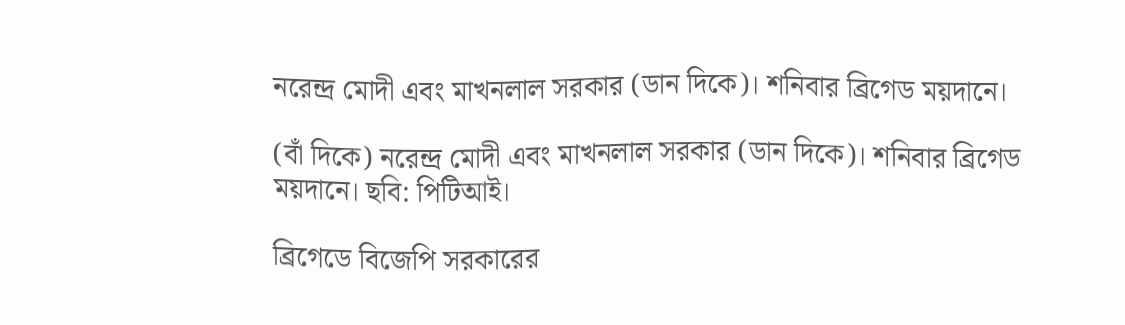নরেন্দ্র মোদী এবং মাখনলাল সরকার (ডান দিকে)। শনিবার ব্রিগেড ময়দানে।

(বাঁ দিকে) নরেন্দ্র মোদী এবং মাখনলাল সরকার (ডান দিকে)। শনিবার ব্রিগেড ময়দানে। ছবি: পিটিআই।

ব্রিগেডে বিজেপি সরকারের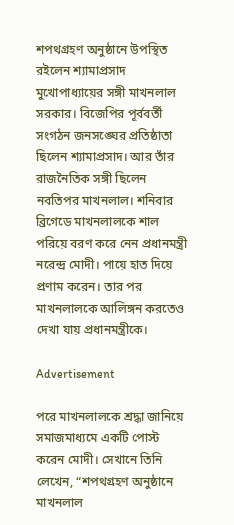শপথগ্রহণ অনুষ্ঠানে উপস্থিত রইলেন শ্যামাপ্রসাদ মুখোপাধ্যায়ের সঙ্গী মাখনলাল সরকার। বিজেপির পূর্ববর্তী সংগঠন জনসঙ্ঘের প্রতিষ্ঠাতা ছিলেন শ্যামাপ্রসাদ। আর তাঁর রাজনৈতিক সঙ্গী ছিলেন নবতিপর মাখনলাল। শনিবার ব্রিগেডে মাখনলালকে শাল পরিয়ে বরণ করে নেন প্রধানমন্ত্রী নরেন্দ্র মোদী। পায়ে হাত দিয়ে প্রণাম করেন। তার পর মাখনলালকে আলিঙ্গন করতেও দেখা যায় প্রধানমন্ত্রীকে।

Advertisement

পরে মাখনলালকে শ্রদ্ধা জানিয়ে সমাজমাধ্যমে একটি পোস্ট করেন মোদী। সেখানে তিনি লেখেন, “শপথগ্রহণ অনুষ্ঠানে মাখনলাল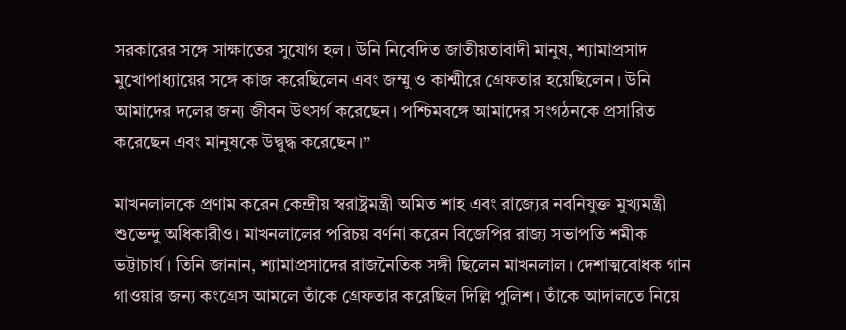সরকারের সঙ্গে সাক্ষাতের সুযোগ হল। উনি নিবেদিত জাতীয়তাবাদী মানুষ, শ্যামাপ্রসাদ মুখোপাধ্যায়ের সঙ্গে কাজ করেছিলেন এবং জম্মু ও কাশ্মীরে গ্রেফতার হয়েছিলেন। উনি আমাদের দলের জন্য জীবন উৎসর্গ করেছেন। পশ্চিমবঙ্গে আমাদের সংগঠনকে প্রসারিত করেছেন এবং মানুষকে উদ্বুদ্ধ করেছেন।”

মাখনলালকে প্রণাম করেন কেন্দ্রীয় স্বরাষ্ট্রমন্ত্রী অমিত শাহ এবং রাজ্যের নবনিযুক্ত মুখ্যমন্ত্রী শুভেন্দু অধিকারীও। মাখনলালের পরিচয় বর্ণনা করেন বিজেপির রাজ্য সভাপতি শমীক ভট্টাচার্য। তিনি জানান, শ্যামাপ্রসাদের রাজনৈতিক সঙ্গী ছিলেন মাখনলাল। দেশাত্মবোধক গান গাওয়ার জন্য কংগ্রেস আমলে তাঁকে গ্রেফতার করেছিল দিল্লি পুলিশ। তাঁকে আদালতে নিয়ে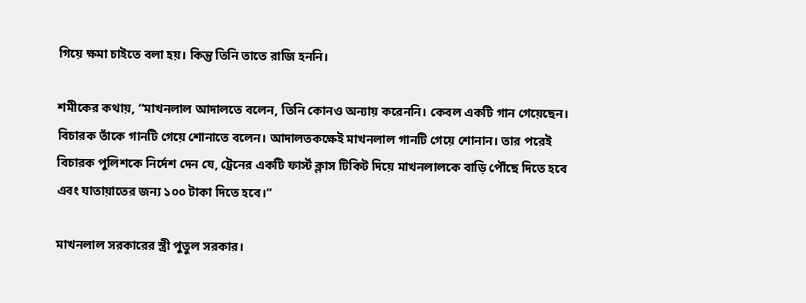গিয়ে ক্ষমা চাইতে বলা হয়। কিন্তু তিনি তাতে রাজি হননি।

শমীকের কথায়, “মাখনলাল আদালতে বলেন, তিনি কোনও অন্যায় করেননি। কেবল একটি গান গেয়েছেন। বিচারক তাঁকে গানটি গেয়ে শোনাতে বলেন। আদালতকক্ষেই মাখনলাল গানটি গেয়ে শোনান। তার পরেই বিচারক পুলিশকে নির্দেশ দেন যে, ট্রেনের একটি ফার্স্ট ক্লাস টিকিট দিয়ে মাখনলালকে বাড়ি পৌঁছে দিতে হবে এবং যাতায়াতের জন্য ১০০ টাকা দিতে হবে।”

মাখনলাল সরকারের স্ত্রী পুতুল সরকার।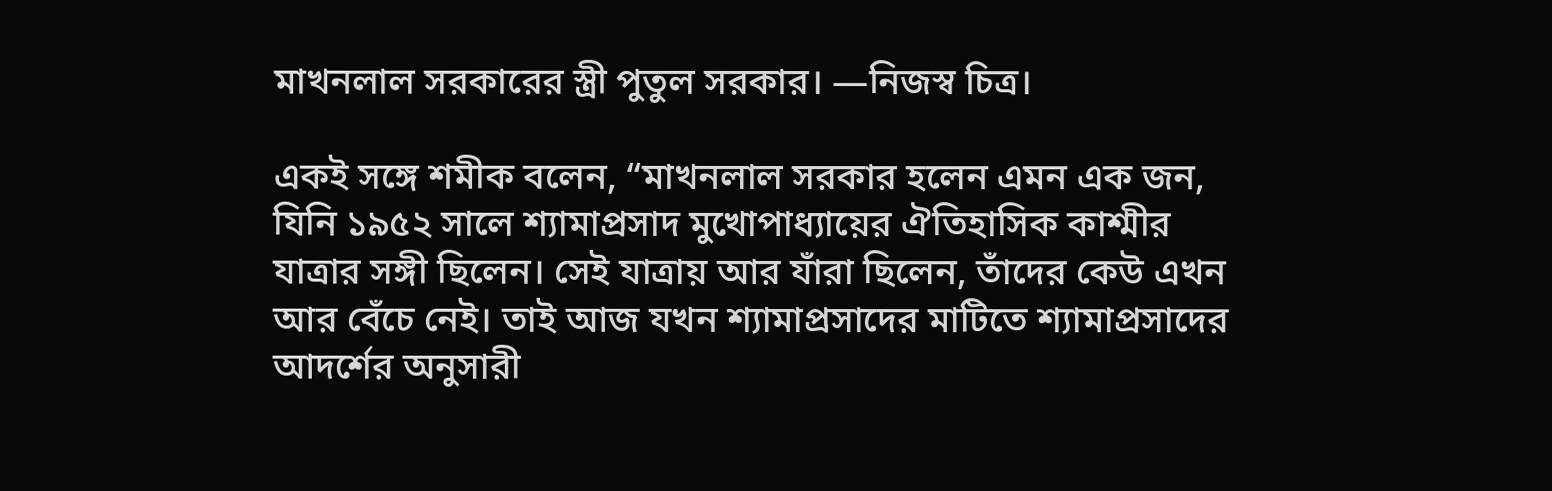মাখনলাল সরকারের স্ত্রী পুতুল সরকার। —নিজস্ব চিত্র।

একই সঙ্গে শমীক বলেন, “মাখনলাল সরকার হলেন এমন এক জন, যিনি ১৯৫২ সালে শ্যামাপ্রসাদ মুখোপাধ্যায়ের ঐতিহাসিক কাশ্মীর যাত্রার সঙ্গী ছিলেন। সেই যাত্রায় আর যাঁরা ছিলেন, তাঁদের কেউ এখন আর বেঁচে নেই। তাই আজ যখন শ‍্যামাপ্রসাদের মাটিতে শ‍্যামাপ্রসাদের আদর্শের অনুসারী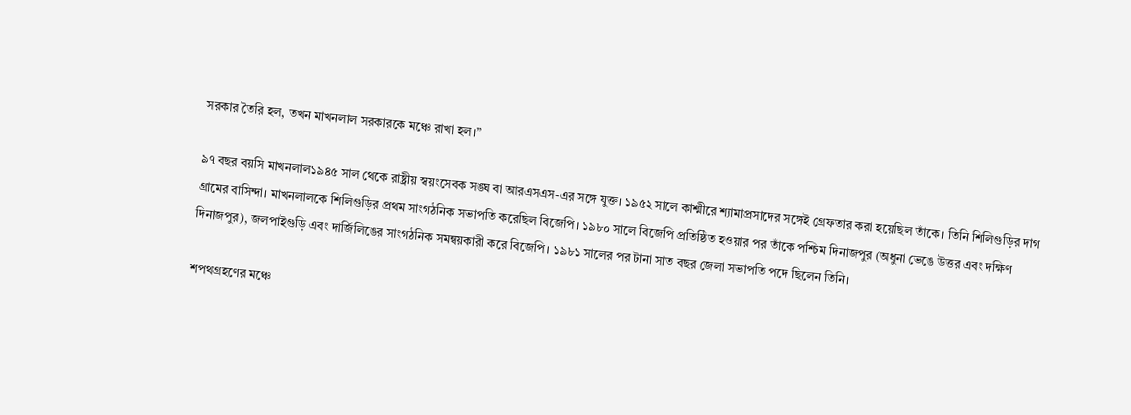সরকার তৈরি হল, তখন মাখনলাল সরকারকে মঞ্চে রাখা হল।”

৯৭ বছর বয়সি মাখনলাল১৯৪৫ সাল থেকে রাষ্ট্রীয় স্বয়ংসেবক সঙ্ঘ বা আরএসএস-এর সঙ্গে যুক্ত। ১৯৫২ সালে কাশ্মীরে শ্যামাপ্রসাদের সঙ্গেই গ্রেফতার করা হয়েছিল তাঁকে। তিনি শিলিগুড়ির দাগ গ্রামের বাসিন্দা। মাখনলালকে শিলিগুড়ির প্রথম সাংগঠনিক সভাপতি করেছিল বিজেপি। ১৯৮০ সালে বিজেপি প্রতিষ্ঠিত হওয়ার পর তাঁকে পশ্চিম দিনাজপুর (অধুনা ভেঙে উত্তর এবং দক্ষিণ দিনাজপুর), জলপাইগুড়ি এবং দার্জিলিঙের সাংগঠনিক সমন্বয়কারী করে বিজেপি। ১৯৮১ সালের পর টানা সাত বছর জেলা সভাপতি পদে ছিলেন তিনি।

শপথগ্রহণের মঞ্চে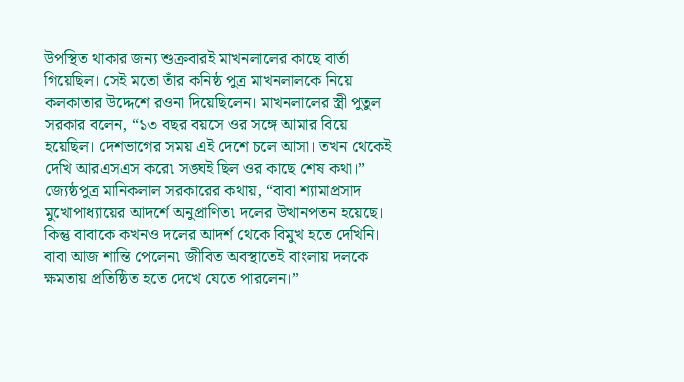উপস্থিত থাকার জন্য শুক্রবারই মাখনলালের কাছে বার্তা গিয়েছিল। সেই মতো তাঁর কনিষ্ঠ পুত্র মাখনলালকে নিয়ে কলকাতার উদ্দেশে রওনা দিয়েছিলেন। মাখনলালের স্ত্রী পুতুল সরকার বলেন, “১৩ বছর বয়সে ওর সঙ্গে আমার বিয়ে হয়েছিল। দেশভাগের সময় এই দেশে চলে আসা। তখন থেকেই দেখি আরএসএস করে৷ সঙ্ঘই ছিল ওর কাছে শেষ কথা।” জ্যেষ্ঠপুত্র মানিকলাল সরকারের কথায়, “বাবা শ্যামাপ্রসাদ মুখোপাধ্যায়ের আদর্শে অনুপ্রাণিত৷ দলের উত্থানপতন হয়েছে। কিন্তু বাবাকে কখনও দলের আদর্শ থেকে বিমুখ হতে দেখিনি। বাবা আজ শান্তি পেলেন৷ জীবিত অবস্থাতেই বাংলায় দলকে ক্ষমতায় প্রতিষ্ঠিত হতে দেখে যেতে পারলেন।”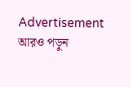Advertisement
আরও পড়ুন